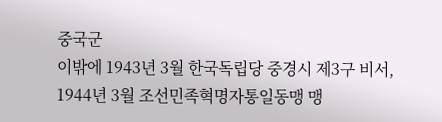중국군
이밖에 1943년 3월 한국독립당 중경시 제3구 비서, 1944년 3월 조선민족혁명자통일동맹 맹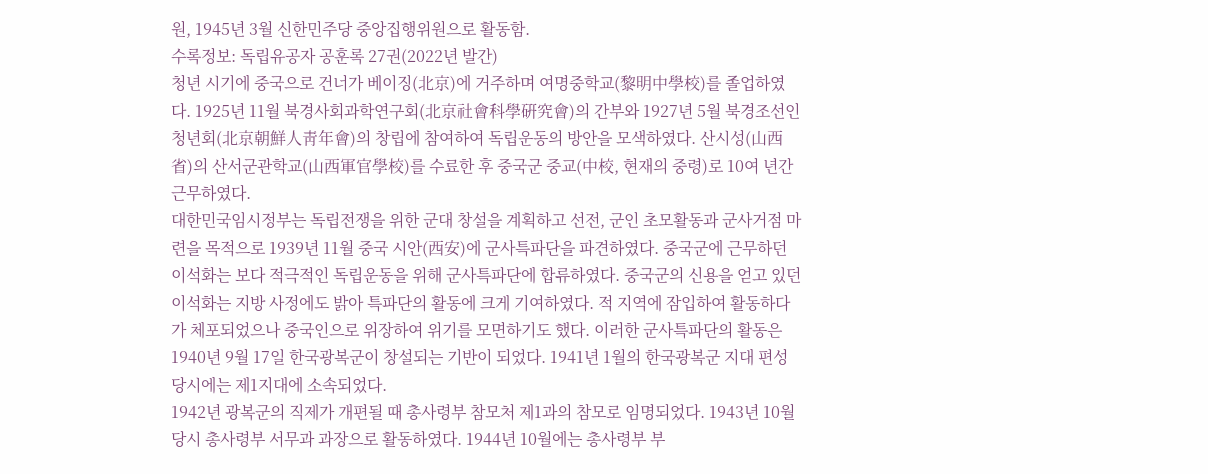원, 1945년 3월 신한민주당 중앙집행위원으로 활동함.
수록정보: 독립유공자 공훈록 27권(2022년 발간)
청년 시기에 중국으로 건너가 베이징(北京)에 거주하며 여명중학교(黎明中學校)를 졸업하였다. 1925년 11월 북경사회과학연구회(北京社會科學硏究會)의 간부와 1927년 5월 북경조선인청년회(北京朝鮮人靑年會)의 창립에 참여하여 독립운동의 방안을 모색하였다. 산시성(山西省)의 산서군관학교(山西軍官學校)를 수료한 후 중국군 중교(中校, 현재의 중령)로 10여 년간 근무하였다.
대한민국임시정부는 독립전쟁을 위한 군대 창설을 계획하고 선전, 군인 초모활동과 군사거점 마련을 목적으로 1939년 11월 중국 시안(西安)에 군사특파단을 파견하였다. 중국군에 근무하던 이석화는 보다 적극적인 독립운동을 위해 군사특파단에 합류하였다. 중국군의 신용을 얻고 있던 이석화는 지방 사정에도 밝아 특파단의 활동에 크게 기여하였다. 적 지역에 잠입하여 활동하다가 체포되었으나 중국인으로 위장하여 위기를 모면하기도 했다. 이러한 군사특파단의 활동은 1940년 9월 17일 한국광복군이 창설되는 기반이 되었다. 1941년 1월의 한국광복군 지대 편성 당시에는 제1지대에 소속되었다.
1942년 광복군의 직제가 개편될 때 총사령부 참모처 제1과의 참모로 임명되었다. 1943년 10월 당시 총사령부 서무과 과장으로 활동하였다. 1944년 10월에는 총사령부 부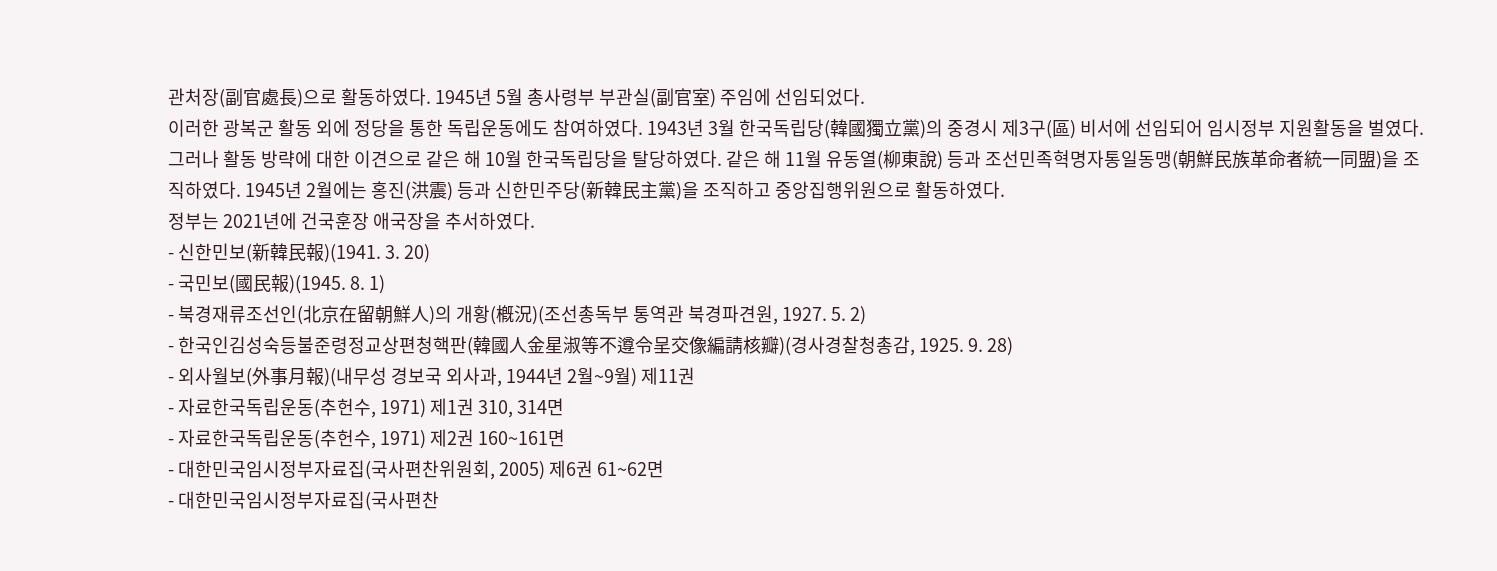관처장(副官處長)으로 활동하였다. 1945년 5월 총사령부 부관실(副官室) 주임에 선임되었다.
이러한 광복군 활동 외에 정당을 통한 독립운동에도 참여하였다. 1943년 3월 한국독립당(韓國獨立黨)의 중경시 제3구(區) 비서에 선임되어 임시정부 지원활동을 벌였다. 그러나 활동 방략에 대한 이견으로 같은 해 10월 한국독립당을 탈당하였다. 같은 해 11월 유동열(柳東說) 등과 조선민족혁명자통일동맹(朝鮮民族革命者統一同盟)을 조직하였다. 1945년 2월에는 홍진(洪震) 등과 신한민주당(新韓民主黨)을 조직하고 중앙집행위원으로 활동하였다.
정부는 2021년에 건국훈장 애국장을 추서하였다.
- 신한민보(新韓民報)(1941. 3. 20)
- 국민보(國民報)(1945. 8. 1)
- 북경재류조선인(北京在留朝鮮人)의 개황(槪況)(조선총독부 통역관 북경파견원, 1927. 5. 2)
- 한국인김성숙등불준령정교상편청핵판(韓國人金星淑等不遵令呈交像編請核瓣)(경사경찰청총감, 1925. 9. 28)
- 외사월보(外事月報)(내무성 경보국 외사과, 1944년 2월~9월) 제11권
- 자료한국독립운동(추헌수, 1971) 제1권 310, 314면
- 자료한국독립운동(추헌수, 1971) 제2권 160~161면
- 대한민국임시정부자료집(국사편찬위원회, 2005) 제6권 61~62면
- 대한민국임시정부자료집(국사편찬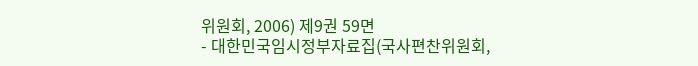위원회, 2006) 제9권 59면
- 대한민국임시정부자료집(국사편찬위원회,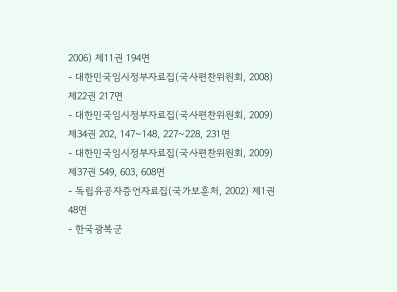2006) 제11권 194면
- 대한민국임시정부자료집(국사편찬위원회, 2008) 제22권 217면
- 대한민국임시정부자료집(국사편찬위원회, 2009) 제34권 202, 147~148, 227~228, 231면
- 대한민국임시정부자료집(국사편찬위원회, 2009) 제37권 549, 603, 608면
- 독립유공자증언자료집(국가보훈처, 2002) 제1권 48면
- 한국광복군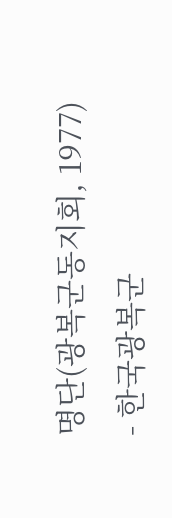명단(광복군동지회, 1977)
- 한국광복군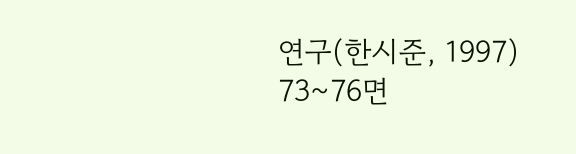연구(한시준, 1997) 73~76면